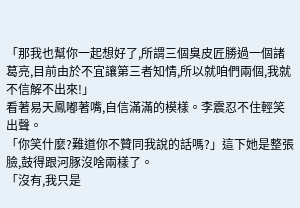「那我也幫你一起想好了,所謂三個臭皮匠勝過一個諸葛亮,目前由於不宜讓第三者知情,所以就咱們兩個,我就不信解不出來!」
看著易天鳳嘟著嘴,自信滿滿的模樣。李震忍不住輕笑出聲。
「你笑什麼?難道你不贊同我說的話嗎?」這下她是整張臉,鼓得跟河豚沒啥兩樣了。
「沒有,我只是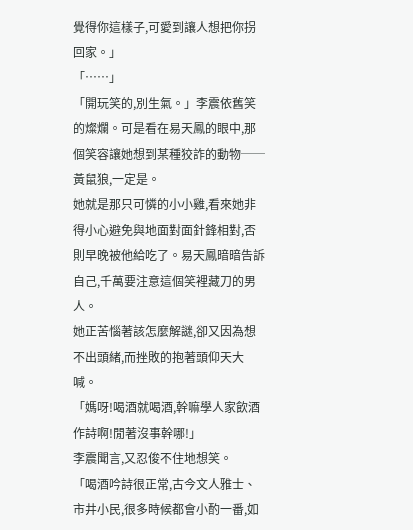覺得你這樣子,可愛到讓人想把你拐回家。」
「……」
「開玩笑的,別生氣。」李震依舊笑的燦爛。可是看在易天鳳的眼中,那個笑容讓她想到某種狡詐的動物──黃鼠狼,一定是。
她就是那只可憐的小小雞,看來她非得小心避免與地面對面針鋒相對,否則早晚被他給吃了。易天鳳暗暗告訴自己,千萬要注意這個笑裡藏刀的男人。
她正苦惱著該怎麼解謎,卻又因為想不出頭緒,而挫敗的抱著頭仰天大喊。
「媽呀!喝酒就喝酒,幹嘛學人家飲酒作詩啊!閒著沒事幹哪!」
李震聞言,又忍俊不住地想笑。
「喝酒吟詩很正常,古今文人雅士、市井小民,很多時候都會小酌一番,如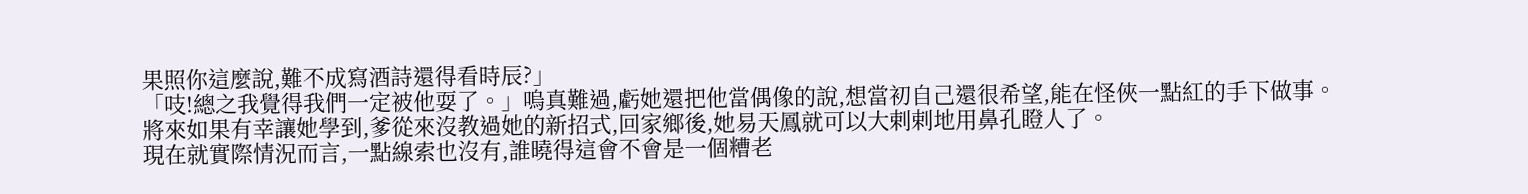果照你這麼說,難不成寫酒詩還得看時辰?」
「吱!總之我覺得我們一定被他耍了。」嗚真難過,虧她還把他當偶像的說,想當初自己還很希望,能在怪俠一點紅的手下做事。
將來如果有幸讓她學到,爹從來沒教過她的新招式,回家鄉後,她易天鳳就可以大剌剌地用鼻孔瞪人了。
現在就實際情況而言,一點線索也沒有,誰曉得這會不會是一個糟老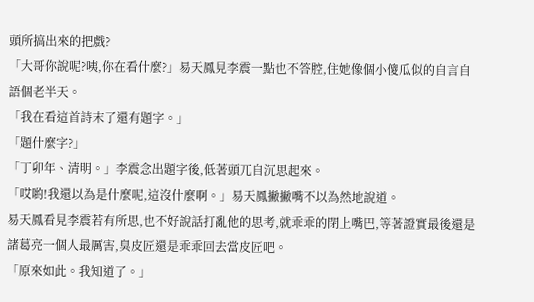頭所搞出來的把戲?
「大哥你說呢?咦,你在看什麼?」易天鳳見李震一點也不答腔,住她像個小傻瓜似的自言自語個老半天。
「我在看這首詩末了還有題字。」
「題什麼字?」
「丁卯年、清明。」李震念出題字後,低著頭兀自沉思起來。
「哎喲!我還以為是什麼呢,這沒什麼啊。」易天鳳撇撇嘴不以為然地說道。
易天鳳看見李震若有所思,也不好說話打亂他的思考,就乖乖的閉上嘴巴,等著證實最後還是諸葛亮一個人最厲害,臭皮匠還是乖乖回去當皮匠吧。
「原來如此。我知道了。」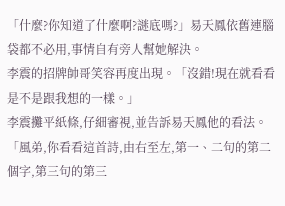「什麼?你知道了什麼啊?謎底嗎?」易天鳳依舊連腦袋都不必用,事情自有旁人幫她解決。
李震的招牌帥哥笑容再度出現。「沒錯!現在就看看是不是跟我想的一樣。」
李震攤平紙條,仔細審視,並告訴易天鳳他的看法。
「風弟,你看看這首詩,由右至左,第一、二句的第二個字,第三句的第三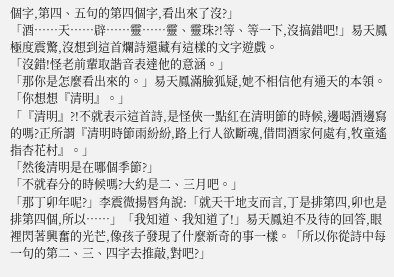個字,第四、五句的第四個字,看出來了沒?」
「酒……天……辟……靈……靈、靈珠?!等、等一下,沒搞錯吧!」易天鳳極度震驚,沒想到這首爛詩還藏有這樣的文字遊戲。
「沒錯!怪老前輩取諧音表達他的意涵。」
「那你是怎麼看出來的。」易天鳳滿臉狐疑,她不相信他有通天的本領。
「你想想『清明』。」
「『清明』?!不就表示這首詩,是怪俠一點紅在清明節的時候,邊喝酒邊寫的嗎?正所謂『清明時節雨紛紛,路上行人欲斷魂,借問酒家何處有,牧童遙指杏花村』。」
「然後清明是在哪個季節?」
「不就春分的時候嗎?大約是二、三月吧。」
「那丁卯年呢?」李震微揚唇角說:「就天干地支而言,丁是排第四,卯也是排第四個,所以……」「我知道、我知道了!」易天鳳迫不及待的回答,眼裡閃著興奮的光芒,像孩子發現了什麼新奇的事一樣。「所以你從詩中每一句的第二、三、四字去推敲,對吧?」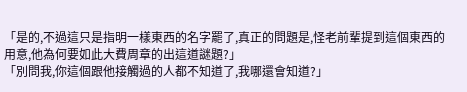「是的,不過這只是指明一樣東西的名字罷了,真正的問題是,怪老前輩提到這個東西的用意,他為何要如此大費周章的出這道謎題?」
「別問我,你這個跟他接觸過的人都不知道了,我哪還會知道?」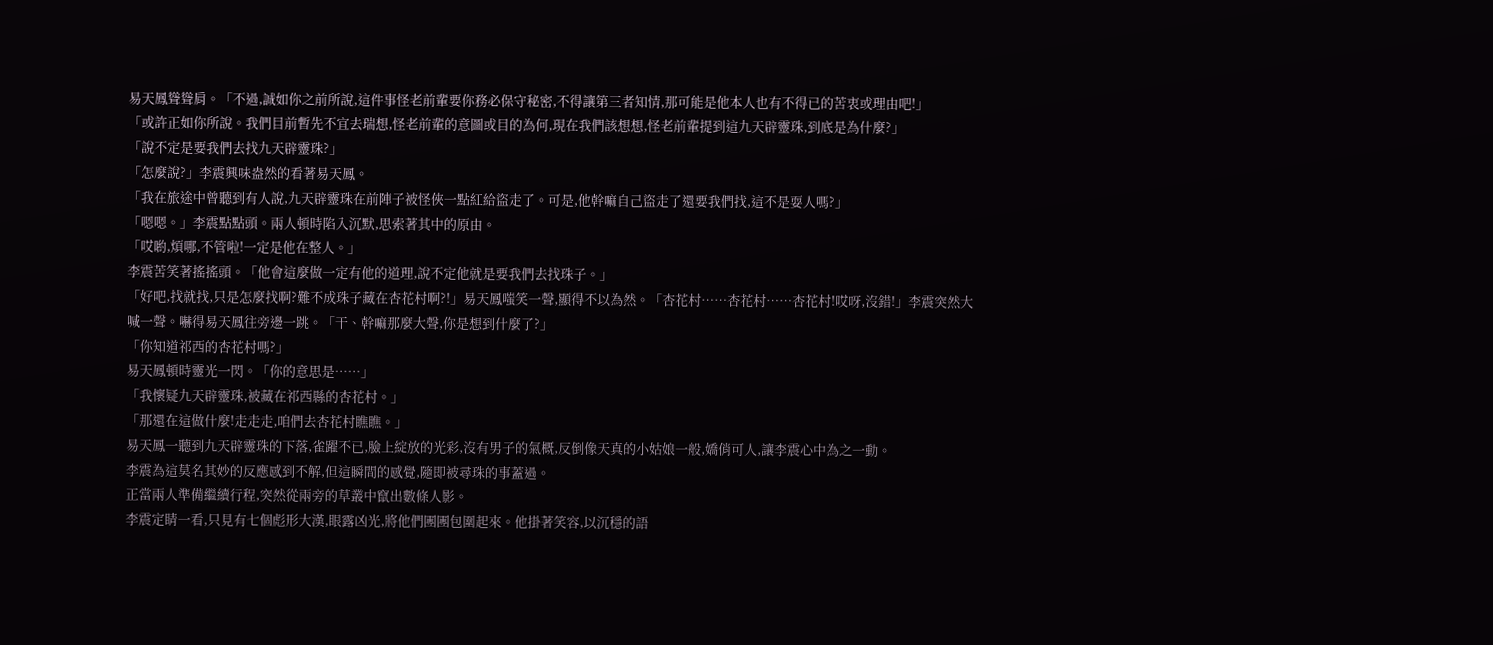易天鳳聳聳肩。「不過,誠如你之前所說,這件事怪老前輩要你務必保守秘密,不得讓第三者知情,那可能是他本人也有不得已的苦衷或理由吧!」
「或許正如你所說。我們目前暫先不宜去瑞想,怪老前輩的意圖或目的為何,現在我們該想想,怪老前輩提到這九天辟靈珠,到底是為什麼?」
「說不定是要我們去找九天辟靈珠?」
「怎麼說?」李震興味盎然的看著易天鳳。
「我在旅途中曾聽到有人說,九天辟靈珠在前陣子被怪俠一點紅給盜走了。可是,他幹嘛自己盜走了還要我們找,這不是耍人嗎?」
「嗯嗯。」李震點點頭。兩人頓時陷入沉默,思索著其中的原由。
「哎喲,煩哪,不管啦!一定是他在整人。」
李震苦笑著搖搖頭。「他會這麼做一定有他的道理,說不定他就是要我們去找珠子。」
「好吧,找就找,只是怎麼找啊?難不成珠子藏在杏花村啊?!」易天鳳嗤笑一聲,顯得不以為然。「杏花村……杏花村……杏花村!哎呀,沒錯!」李震突然大喊一聲。嚇得易天鳳往旁邊一跳。「干、幹嘛那麼大聲,你是想到什麼了?」
「你知道祁西的杏花村嗎?」
易天鳳頓時靈光一閃。「你的意思是……」
「我懷疑九天辟靈珠,被藏在祁西縣的杏花村。」
「那還在這做什麼!走走走,咱們去杏花村瞧瞧。」
易天鳳一聽到九天辟靈珠的下落,雀躍不已,臉上綻放的光彩,沒有男子的氣概,反倒像天真的小姑娘一般,嬌俏可人,讓李震心中為之一動。
李震為這莫名其妙的反應感到不解,但這瞬間的感覺,隨即被尋珠的事蓋過。
正當兩人準備繼續行程,突然從兩旁的草叢中竄出數條人影。
李震定睛一看,只見有七個彪形大漢,眼露凶光,將他們團團包圍起來。他掛著笑容,以沉穩的語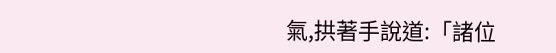氣,拱著手說道:「諸位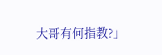大哥有何指教?」